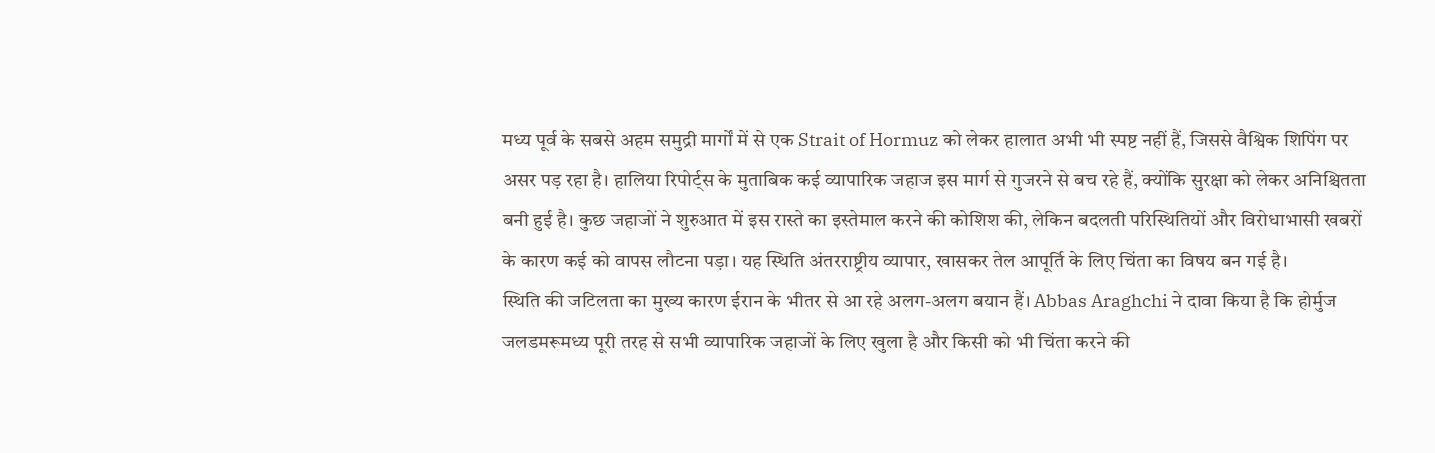मध्य पूर्व के सबसे अहम समुद्री मार्गों में से एक Strait of Hormuz को लेकर हालात अभी भी स्पष्ट नहीं हैं, जिससे वैश्विक शिपिंग पर असर पड़ रहा है। हालिया रिपोर्ट्स के मुताबिक कई व्यापारिक जहाज इस मार्ग से गुजरने से बच रहे हैं, क्योंकि सुरक्षा को लेकर अनिश्चितता बनी हुई है। कुछ जहाजों ने शुरुआत में इस रास्ते का इस्तेमाल करने की कोशिश की, लेकिन बदलती परिस्थितियों और विरोधाभासी खबरों के कारण कई को वापस लौटना पड़ा। यह स्थिति अंतरराष्ट्रीय व्यापार, खासकर तेल आपूर्ति के लिए चिंता का विषय बन गई है।
स्थिति की जटिलता का मुख्य कारण ईरान के भीतर से आ रहे अलग-अलग बयान हैं। Abbas Araghchi ने दावा किया है कि होर्मुज जलडमरूमध्य पूरी तरह से सभी व्यापारिक जहाजों के लिए खुला है और किसी को भी चिंता करने की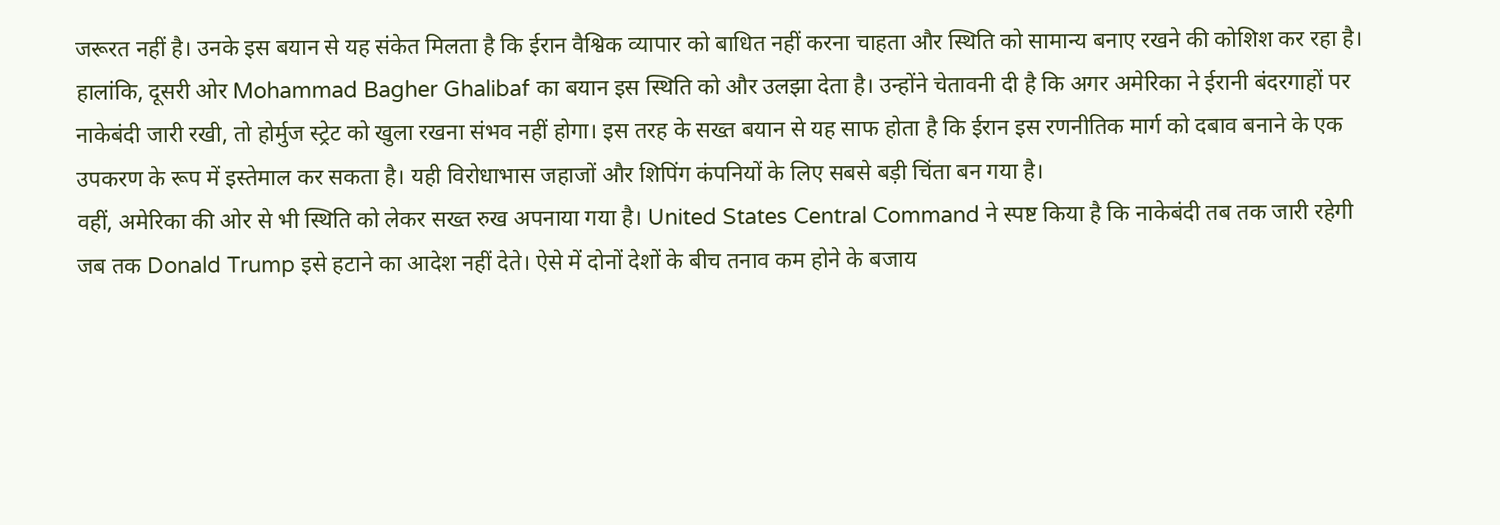जरूरत नहीं है। उनके इस बयान से यह संकेत मिलता है कि ईरान वैश्विक व्यापार को बाधित नहीं करना चाहता और स्थिति को सामान्य बनाए रखने की कोशिश कर रहा है।
हालांकि, दूसरी ओर Mohammad Bagher Ghalibaf का बयान इस स्थिति को और उलझा देता है। उन्होंने चेतावनी दी है कि अगर अमेरिका ने ईरानी बंदरगाहों पर नाकेबंदी जारी रखी, तो होर्मुज स्ट्रेट को खुला रखना संभव नहीं होगा। इस तरह के सख्त बयान से यह साफ होता है कि ईरान इस रणनीतिक मार्ग को दबाव बनाने के एक उपकरण के रूप में इस्तेमाल कर सकता है। यही विरोधाभास जहाजों और शिपिंग कंपनियों के लिए सबसे बड़ी चिंता बन गया है।
वहीं, अमेरिका की ओर से भी स्थिति को लेकर सख्त रुख अपनाया गया है। United States Central Command ने स्पष्ट किया है कि नाकेबंदी तब तक जारी रहेगी जब तक Donald Trump इसे हटाने का आदेश नहीं देते। ऐसे में दोनों देशों के बीच तनाव कम होने के बजाय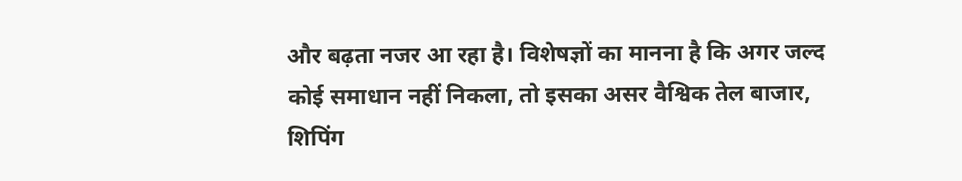और बढ़ता नजर आ रहा है। विशेषज्ञों का मानना है कि अगर जल्द कोई समाधान नहीं निकला, तो इसका असर वैश्विक तेल बाजार, शिपिंग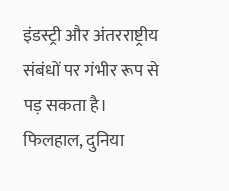इंडस्ट्री और अंतरराष्ट्रीय संबंधों पर गंभीर रूप से पड़ सकता है। फिलहाल, दुनिया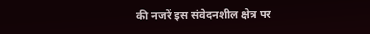की नजरें इस संवेदनशील क्षेत्र पर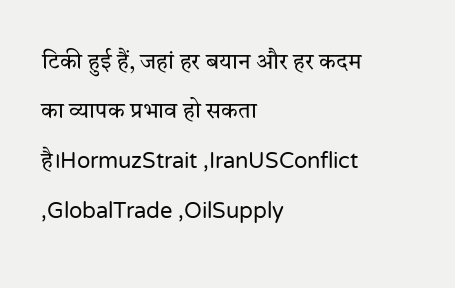टिकी हुई हैं, जहां हर बयान और हर कदम का व्यापक प्रभाव हो सकता है।HormuzStrait ,IranUSConflict ,GlobalTrade ,OilSupply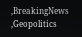,BreakingNews ,Geopolitics